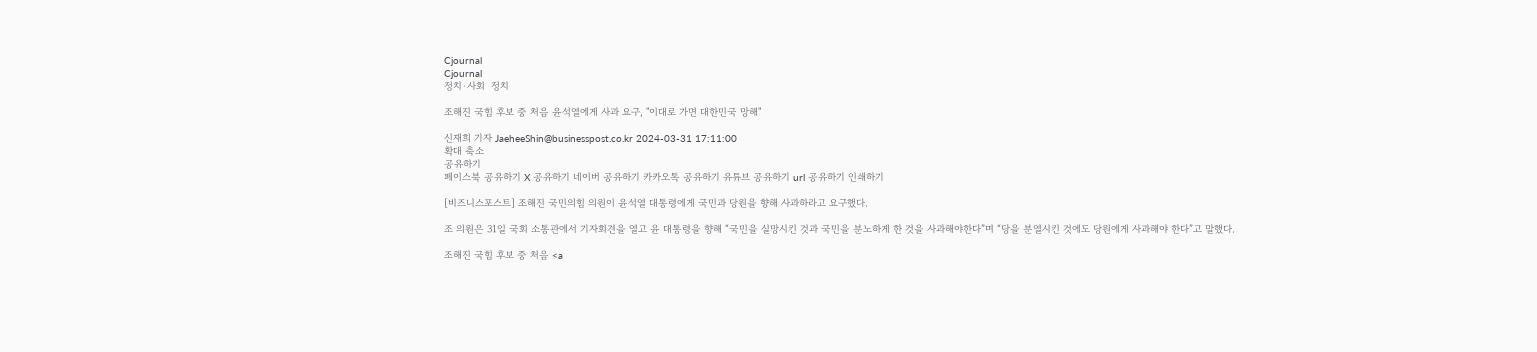Cjournal
Cjournal
정치·사회  정치

조해진 국힘 후보 중 처음 윤석열에게 사과 요구, "이대로 가면 대한민국 망해"

신재희 기자 JaeheeShin@businesspost.co.kr 2024-03-31 17:11:00
확대 축소
공유하기
페이스북 공유하기 X 공유하기 네이버 공유하기 카카오톡 공유하기 유튜브 공유하기 url 공유하기 인쇄하기

[비즈니스포스트] 조해진 국민의힘 의원이 윤석열 대통령에게 국민과 당원을 향해 사과하라고 요구했다.

조 의원은 31일 국회 소통관에서 기자회견을 열고 윤 대통령을 향해 “국민을 실망시킨 것과 국민을 분노하게 한 것을 사과해야한다”며 “당을 분열시킨 것에도 당원에게 사과해야 한다”고 말했다.

조해진 국힘 후보 중 처음 <a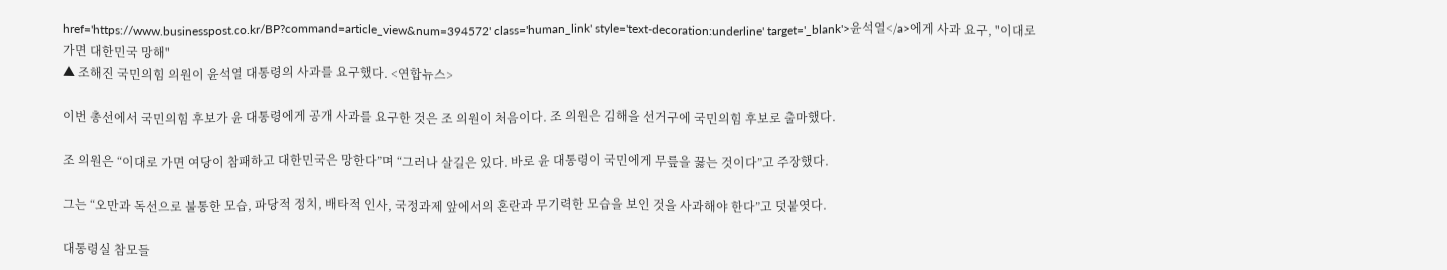href='https://www.businesspost.co.kr/BP?command=article_view&num=394572' class='human_link' style='text-decoration:underline' target='_blank'>윤석열</a>에게 사과 요구, "이대로 가면 대한민국 망해"
▲ 조해진 국민의힘 의원이 윤석열 대통령의 사과를 요구했다. <연합뉴스>

이번 총선에서 국민의힘 후보가 윤 대통령에게 공개 사과를 요구한 것은 조 의원이 처음이다. 조 의원은 김해을 선거구에 국민의힘 후보로 출마했다.

조 의원은 “이대로 가면 여당이 참패하고 대한민국은 망한다”며 “그러나 살길은 있다. 바로 윤 대통령이 국민에게 무릎을 꿇는 것이다”고 주장했다.

그는 “오만과 독선으로 불통한 모습, 파당적 정치, 배타적 인사, 국정과제 앞에서의 혼란과 무기력한 모습을 보인 것을 사과해야 한다”고 덧붙엿다.

대통령실 참모들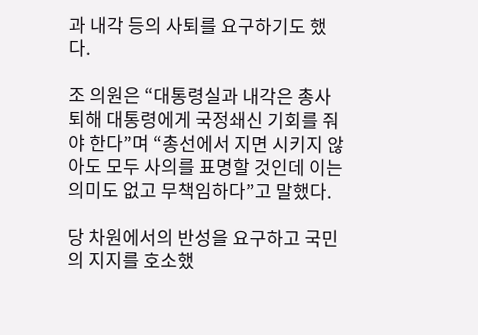과 내각 등의 사퇴를 요구하기도 했다.

조 의원은 “대통령실과 내각은 총사퇴해 대통령에게 국정쇄신 기회를 줘야 한다”며 “총선에서 지면 시키지 않아도 모두 사의를 표명할 것인데 이는 의미도 없고 무책임하다”고 말했다.

당 차원에서의 반성을 요구하고 국민의 지지를 호소했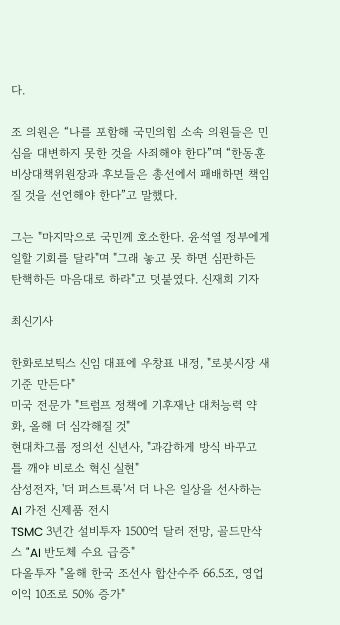다.

조 의원은 “나를 포함해 국민의힘 소속 의원들은 민심을 대변하지 못한 것을 사죄해야 한다”며 “한동훈 비상대책위원장과 후보들은 총선에서 패배하면 책임질 것을 선언해야 한다”고 말했다.

그는 "마지막으로 국민께 호소한다. 윤석열 정부에게 일할 기회를 달라"며 "그래 놓고 못 하면 심판하든 탄핵하든 마음대로 하라"고 덧붙였다. 신재희 기자

최신기사

한화로보틱스 신임 대표에 우창표 내정, "로봇시장 새 기준 만든다"
미국 전문가 "트럼프 정책에 기후재난 대처능력 약화, 올해 더 심각해질 것"
현대차그룹 정의선 신년사, "과감하게 방식 바꾸고 틀 깨야 비로소 혁신 실현"
삼성전자, '더 퍼스트룩'서 더 나은 일상을 선사하는 AI 가전 신제품 전시
TSMC 3년간 설비투자 1500억 달러 전망, 골드만삭스 "AI 반도체 수요 급증"
다올투자 "올해 한국 조선사 합산수주 66.5조, 영업이익 10조로 50% 증가"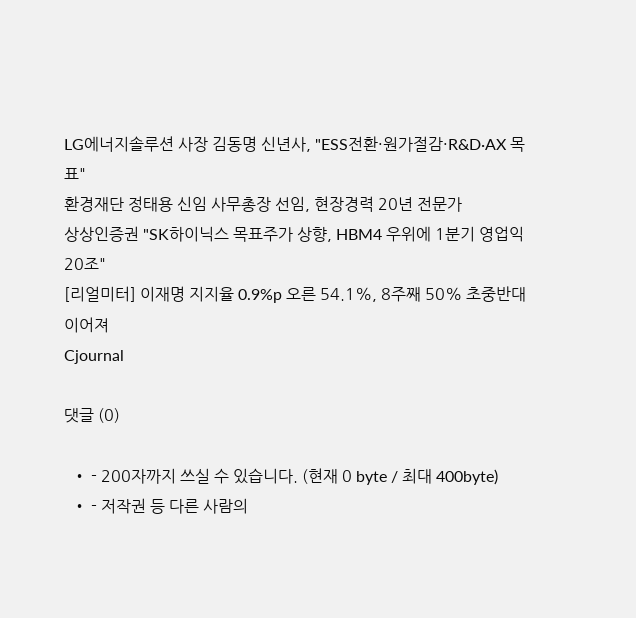LG에너지솔루션 사장 김동명 신년사, "ESS전환·원가절감·R&D·AX 목표"
환경재단 정태용 신임 사무총장 선임, 현장경력 20년 전문가
상상인증권 "SK하이닉스 목표주가 상향, HBM4 우위에 1분기 영업익 20조"
[리얼미터] 이재명 지지율 0.9%p 오른 54.1%, 8주째 50% 초중반대 이어져
Cjournal

댓글 (0)

  • - 200자까지 쓰실 수 있습니다. (현재 0 byte / 최대 400byte)
  • - 저작권 등 다른 사람의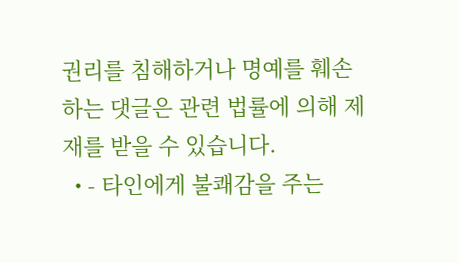권리를 침해하거나 명예를 훼손하는 댓글은 관련 법률에 의해 제재를 받을 수 있습니다.
  • - 타인에게 불쾌감을 주는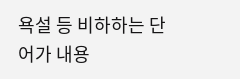욕설 등 비하하는 단어가 내용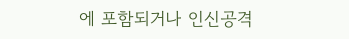에 포함되거나 인신공격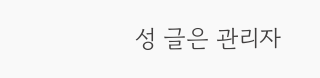성 글은 관리자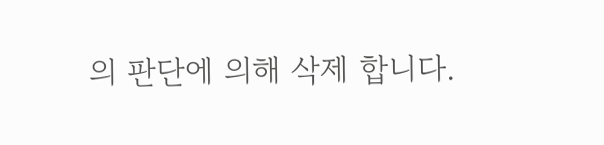의 판단에 의해 삭제 합니다.